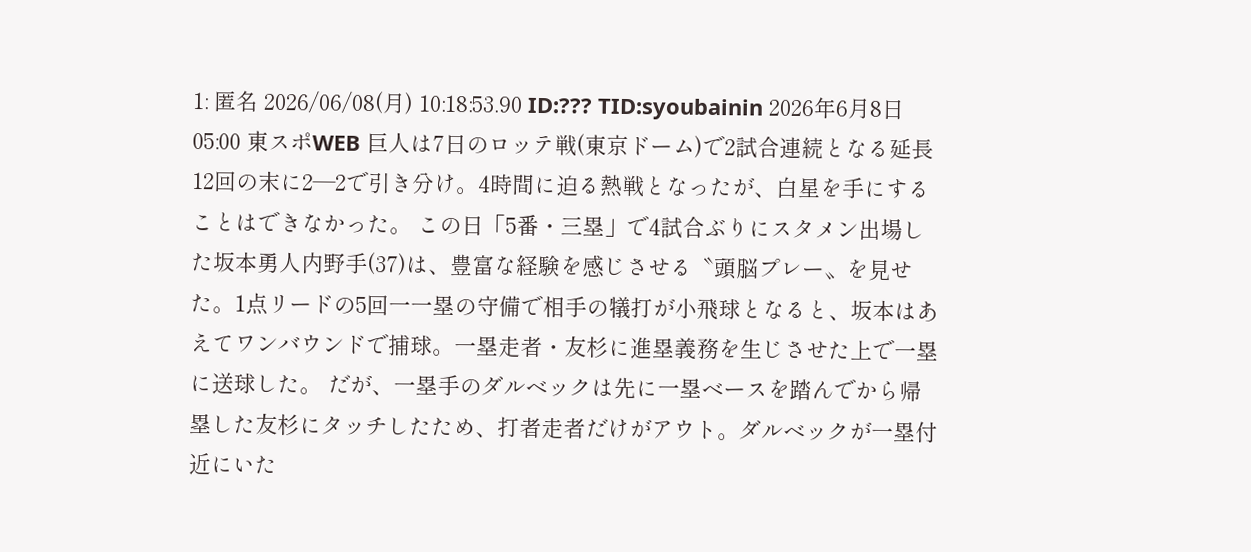1: 匿名 2026/06/08(月) 10:18:53.90 ID:??? TID:syoubainin 2026年6月8日 05:00 東スポWEB 巨人は7日のロッテ戦(東京ドーム)で2試合連続となる延長12回の末に2―2で引き分け。4時間に迫る熱戦となったが、白星を手にすることはできなかった。 この日「5番・三塁」で4試合ぶりにスタメン出場した坂本勇人内野手(37)は、豊富な経験を感じさせる〝頭脳プレー〟を見せた。1点リードの5回一一塁の守備で相手の犠打が小飛球となると、坂本はあえてワンバウンドで捕球。一塁走者・友杉に進塁義務を生じさせた上で一塁に送球した。 だが、一塁手のダルベックは先に一塁ベースを踏んでから帰塁した友杉にタッチしたため、打者走者だけがアウト。ダルベックが一塁付近にいた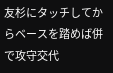友杉にタッチしてからベースを踏めば併で攻守交代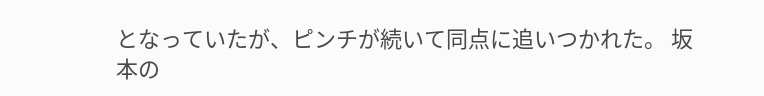となっていたが、ピンチが続いて同点に追いつかれた。 坂本の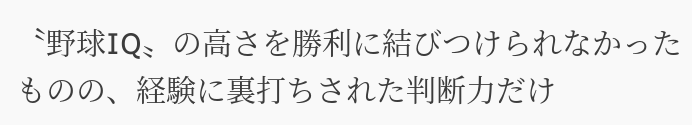〝野球IQ〟の高さを勝利に結びつけられなかったものの、経験に裏打ちされた判断力だけ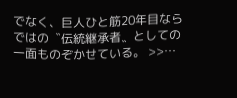でなく、巨人ひと筋20年目ならではの〝伝統継承者〟としての一面ものぞかせている。 >>…